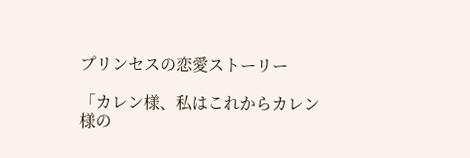プリンセスの恋愛ストーリー

「カレン様、私はこれからカレン様の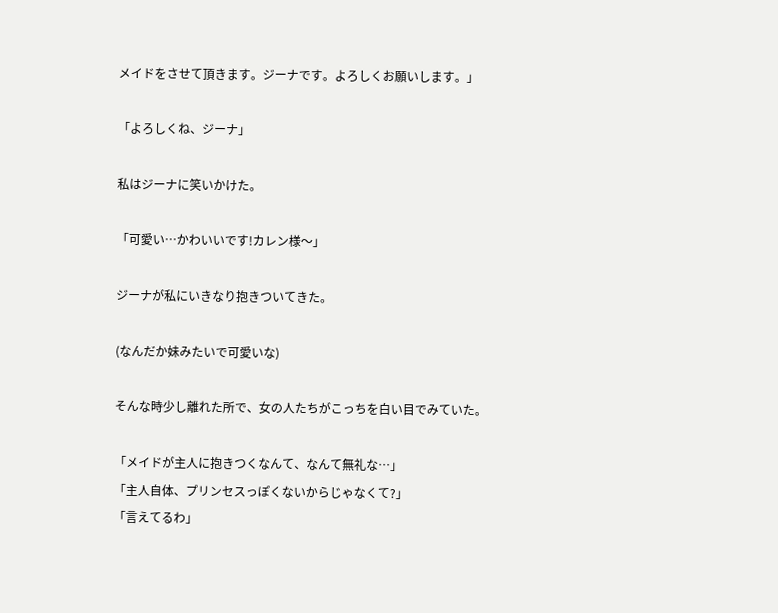メイドをさせて頂きます。ジーナです。よろしくお願いします。」

「よろしくね、ジーナ」

私はジーナに笑いかけた。

「可愛い…かわいいです!カレン様〜」

ジーナが私にいきなり抱きついてきた。

(なんだか妹みたいで可愛いな)

そんな時少し離れた所で、女の人たちがこっちを白い目でみていた。

「メイドが主人に抱きつくなんて、なんて無礼な…」
「主人自体、プリンセスっぽくないからじゃなくて?」
「言えてるわ」